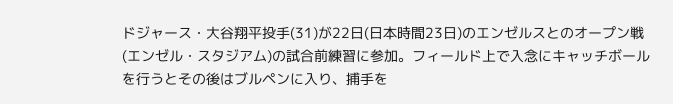ドジャース・大谷翔平投手(31)が22日(日本時間23日)のエンゼルスとのオープン戦(エンゼル・スタジアム)の試合前練習に参加。フィールド上で入念にキャッチボールを行うとその後はブルペンに入り、捕手を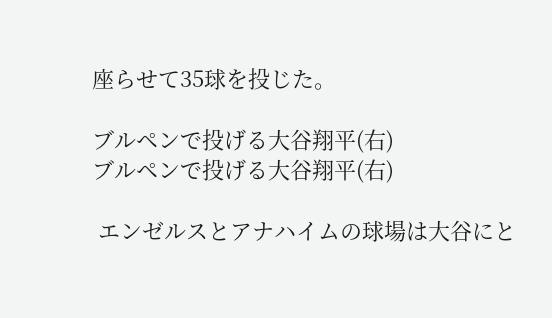座らせて35球を投じた。

ブルペンで投げる大谷翔平(右)
ブルペンで投げる大谷翔平(右)

 エンゼルスとアナハイムの球場は大谷にと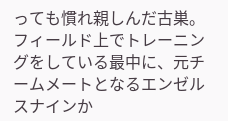っても慣れ親しんだ古巣。フィールド上でトレーニングをしている最中に、元チームメートとなるエンゼルスナインか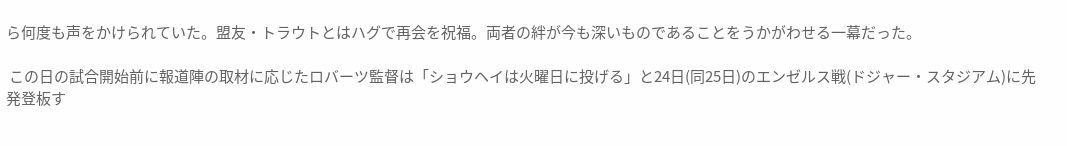ら何度も声をかけられていた。盟友・トラウトとはハグで再会を祝福。両者の絆が今も深いものであることをうかがわせる一幕だった。

 この日の試合開始前に報道陣の取材に応じたロバーツ監督は「ショウヘイは火曜日に投げる」と24日(同25日)のエンゼルス戦(ドジャー・スタジアム)に先発登板す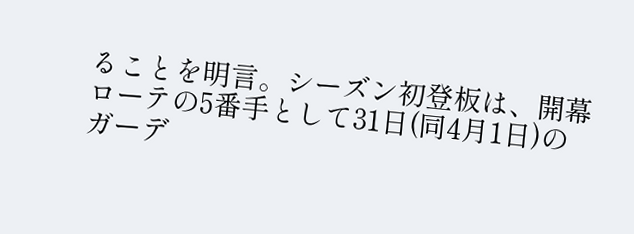ることを明言。シーズン初登板は、開幕ローテの5番手として31日(同4月1日)のガーデ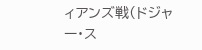ィアンズ戦(ドジャー・ス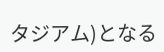タジアム)となる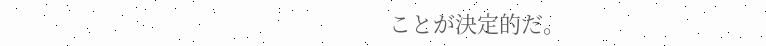ことが決定的だ。